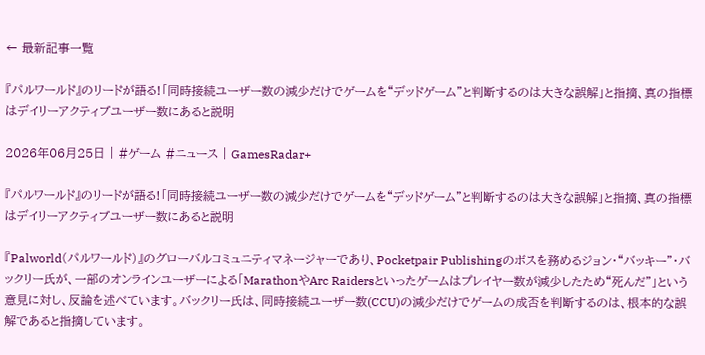← 最新記事一覧

『パルワールド』のリードが語る!「同時接続ユーザー数の減少だけでゲームを“デッドゲーム”と判断するのは大きな誤解」と指摘、真の指標はデイリーアクティブユーザー数にあると説明

2026年06月25日 | #ゲーム #ニュース | GamesRadar+

『パルワールド』のリードが語る!「同時接続ユーザー数の減少だけでゲームを“デッドゲーム”と判断するのは大きな誤解」と指摘、真の指標はデイリーアクティブユーザー数にあると説明

『Palworld(パルワールド)』のグローバルコミュニティマネージャーであり、Pocketpair Publishingのボスを務めるジョン・“バッキー”・バックリー氏が、一部のオンラインユーザーによる「MarathonやArc Raidersといったゲームはプレイヤー数が減少したため“死んだ”」という意見に対し、反論を述べています。バックリー氏は、同時接続ユーザー数(CCU)の減少だけでゲームの成否を判断するのは、根本的な誤解であると指摘しています。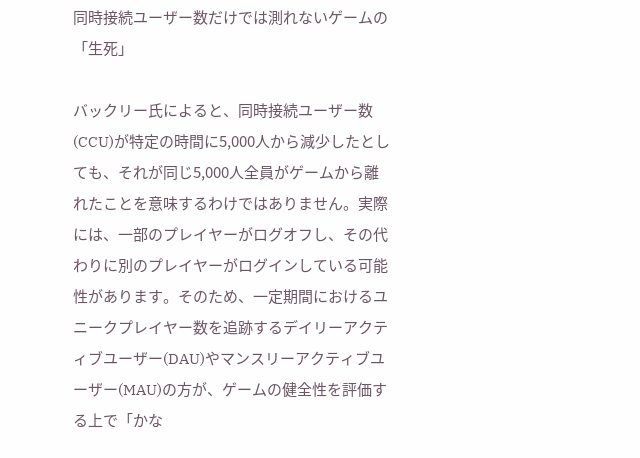同時接続ユーザー数だけでは測れないゲームの「生死」

バックリー氏によると、同時接続ユーザー数(CCU)が特定の時間に5,000人から減少したとしても、それが同じ5,000人全員がゲームから離れたことを意味するわけではありません。実際には、一部のプレイヤーがログオフし、その代わりに別のプレイヤーがログインしている可能性があります。そのため、一定期間におけるユニークプレイヤー数を追跡するデイリーアクティブユーザー(DAU)やマンスリーアクティブユーザー(MAU)の方が、ゲームの健全性を評価する上で「かな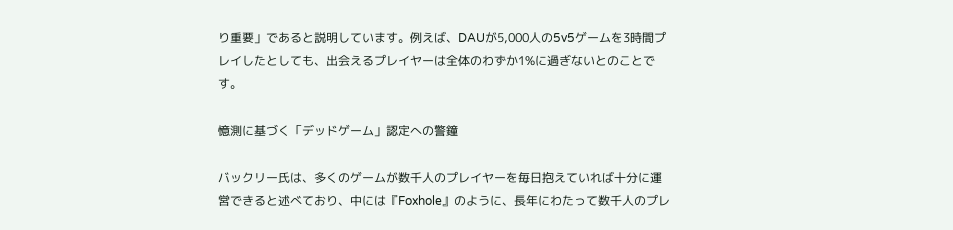り重要」であると説明しています。例えば、DAUが5,000人の5v5ゲームを3時間プレイしたとしても、出会えるプレイヤーは全体のわずか1%に過ぎないとのことです。

憶測に基づく「デッドゲーム」認定への警鐘

バックリー氏は、多くのゲームが数千人のプレイヤーを毎日抱えていれば十分に運営できると述べており、中には『Foxhole』のように、長年にわたって数千人のプレ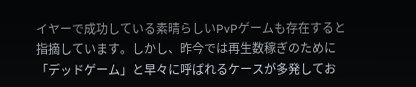イヤーで成功している素晴らしいPvPゲームも存在すると指摘しています。しかし、昨今では再生数稼ぎのために「デッドゲーム」と早々に呼ばれるケースが多発してお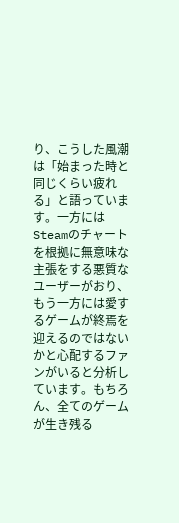り、こうした風潮は「始まった時と同じくらい疲れる」と語っています。一方にはSteamのチャートを根拠に無意味な主張をする悪質なユーザーがおり、もう一方には愛するゲームが終焉を迎えるのではないかと心配するファンがいると分析しています。もちろん、全てのゲームが生き残る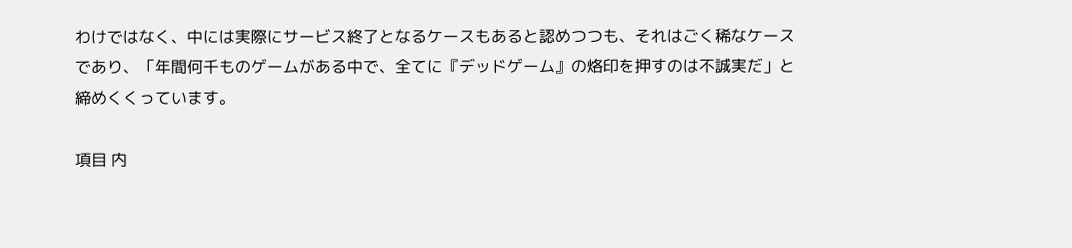わけではなく、中には実際にサービス終了となるケースもあると認めつつも、それはごく稀なケースであり、「年間何千ものゲームがある中で、全てに『デッドゲーム』の烙印を押すのは不誠実だ」と締めくくっています。

項目 内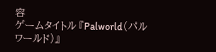容
ゲームタイトル 『Palworld(パルワールド)』